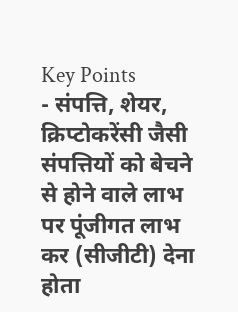Key Points
- संपत्ति, शेयर, क्रिप्टोकरेंसी जैसी संपत्तियों को बेचने से होने वाले लाभ पर पूंजीगत लाभ कर (सीजीटी) देना होता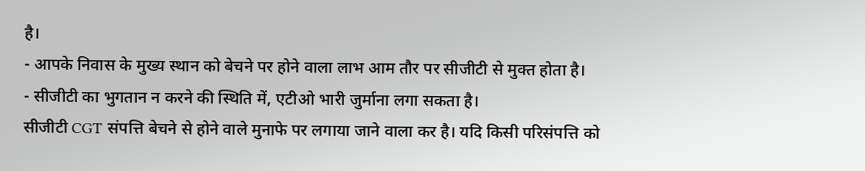है।
- आपके निवास के मुख्य स्थान को बेचने पर होने वाला लाभ आम तौर पर सीजीटी से मुक्त होता है।
- सीजीटी का भुगतान न करने की स्थिति में, एटीओ भारी जुर्माना लगा सकता है।
सीजीटी CGT संपत्ति बेचने से होने वाले मुनाफे पर लगाया जाने वाला कर है। यदि किसी परिसंपत्ति को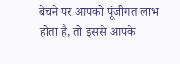बेचने पर आपको पूंजीगत लाभ होता है, तो इससे आपके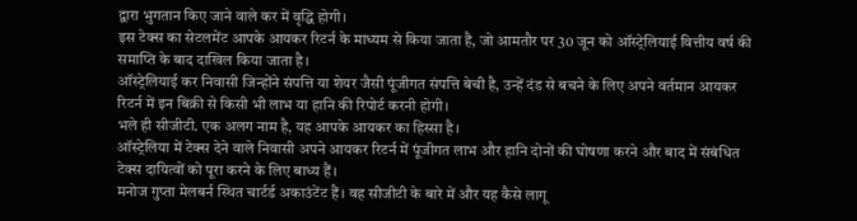द्वारा भुगतान किए जाने वाले कर में वृद्धि होगी।
इस टेक्स का सेटलमेंट आपके आयकर रिटर्न के माध्यम से किया जाता है, जो आमतौर पर 30 जून को ऑस्ट्रेलियाई वित्तीय वर्ष की समाप्ति के बाद दाखिल किया जाता है।
ऑस्ट्रेलियाई कर निवासी जिन्होंने संपत्ति या शेयर जैसी पूंजीगत संपत्ति बेची है, उन्हें दंड से बचने के लिए अपने वर्तमान आयकर रिटर्न में इन बिक्री से किसी भी लाभ या हानि की रिपोर्ट करनी होगी।
भले ही सीजीटी. एक अलग नाम है, यह आपके आयकर का हिस्सा है।
ऑस्ट्रेलिया में टेक्स देने वाले निवासी अपने आयकर रिटर्न में पूंजीगत लाभ और हानि दोनों की घोषणा करने और बाद में संबंधित टेक्स दायित्वों को पूरा करने के लिए बाध्य हैं।
मनोज गुप्ता मेलबर्न स्थित चार्टर्ड अकाउंटेंट हैं। वह सीजीटी के बारे में और यह कैसे लागू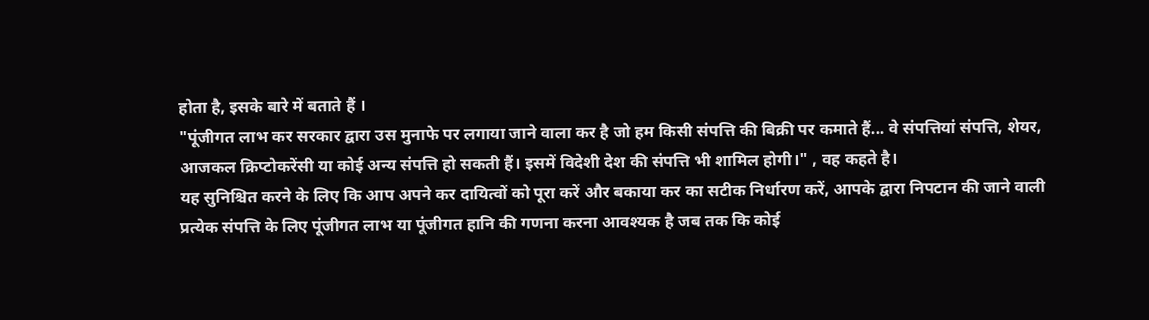होता है, इसके बारे में बताते हैं ।
"पूंजीगत लाभ कर सरकार द्वारा उस मुनाफे पर लगाया जाने वाला कर है जो हम किसी संपत्ति की बिक्री पर कमाते हैं... वे संपत्तियां संपत्ति, शेयर, आजकल क्रिप्टोकरेंसी या कोई अन्य संपत्ति हो सकती हैं। इसमें विदेशी देश की संपत्ति भी शामिल होगी।" , वह कहते है।
यह सुनिश्चित करने के लिए कि आप अपने कर दायित्वों को पूरा करें और बकाया कर का सटीक निर्धारण करें, आपके द्वारा निपटान की जाने वाली प्रत्येक संपत्ति के लिए पूंजीगत लाभ या पूंजीगत हानि की गणना करना आवश्यक है जब तक कि कोई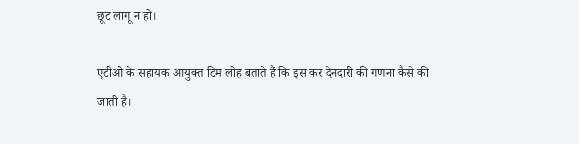छूट लागू न हो।

एटीओ के सहायक आयुक्त टिम लोह बताते हैं कि इस कर देनदारी की गणना कैसे की जाती है।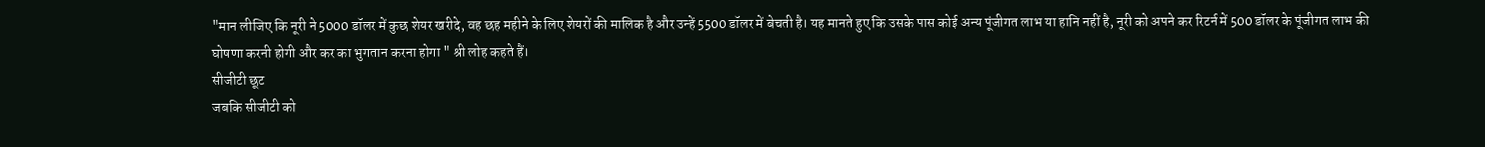"मान लीजिए कि नूरी ने 5000 डॉलर में कुछ शेयर खरीदे, वह छह महीने के लिए शेयरों की मालिक है और उन्हें 5500 डॉलर में बेचती है। यह मानते हुए कि उसके पास कोई अन्य पूंजीगत लाभ या हानि नहीं है, नूरी को अपने कर रिटर्न में 500 डॉलर के पूंजीगत लाभ की घोषणा करनी होगी और कर का भुगतान करना होगा " श्री लोह कहते हैं।
सीजीटी छूट
जबकि सीजीटी को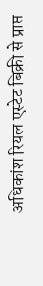अधिकांश रियल एस्टेट बिक्री से प्राप्त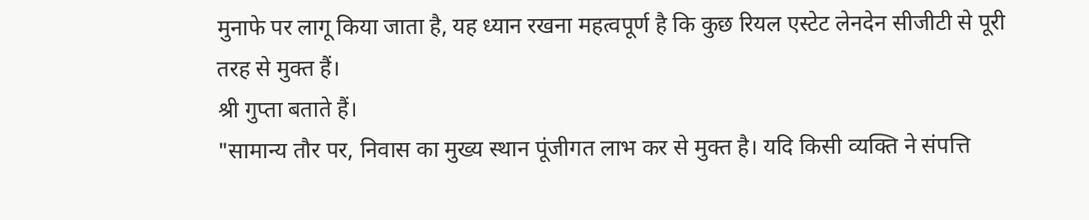मुनाफे पर लागू किया जाता है, यह ध्यान रखना महत्वपूर्ण है कि कुछ रियल एस्टेट लेनदेन सीजीटी से पूरी तरह से मुक्त हैं।
श्री गुप्ता बताते हैं।
"सामान्य तौर पर, निवास का मुख्य स्थान पूंजीगत लाभ कर से मुक्त है। यदि किसी व्यक्ति ने संपत्ति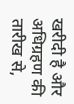खरीदी है और अधिग्रहण की तारीख से,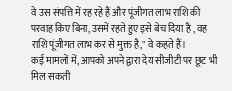वे उस संपत्ति में रह रहे हैं और पूंजीगत लाभ राशि की परवाह किए बिना, उसमें रहते हुए इसे बेच दिया है , वह राशि पूंजीगत लाभ कर से मुक्त है," वे कहते हैं।
कई मामलों में, आपको अपने द्वारा देय सीजीटी पर छूट भी मिल सकती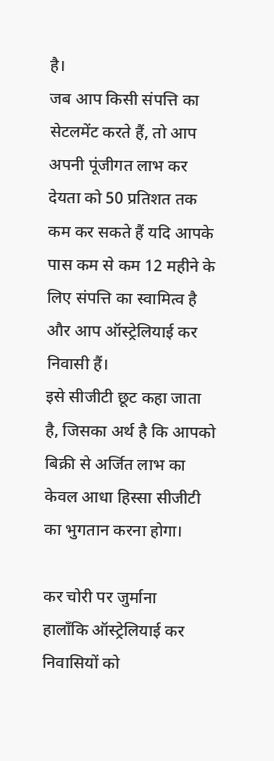है।
जब आप किसी संपत्ति का सेटलमेंट करते हैं, तो आप अपनी पूंजीगत लाभ कर देयता को 50 प्रतिशत तक कम कर सकते हैं यदि आपके पास कम से कम 12 महीने के लिए संपत्ति का स्वामित्व है और आप ऑस्ट्रेलियाई कर निवासी हैं।
इसे सीजीटी छूट कहा जाता है, जिसका अर्थ है कि आपको बिक्री से अर्जित लाभ का केवल आधा हिस्सा सीजीटी का भुगतान करना होगा।

कर चोरी पर जुर्माना
हालाँकि ऑस्ट्रेलियाई कर निवासियों को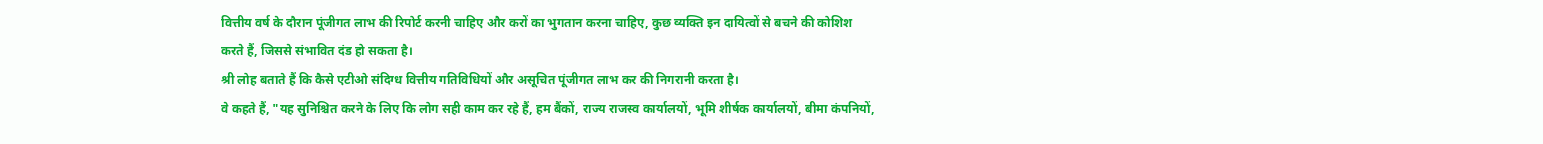वित्तीय वर्ष के दौरान पूंजीगत लाभ की रिपोर्ट करनी चाहिए और करों का भुगतान करना चाहिए, कुछ व्यक्ति इन दायित्वों से बचने की कोशिश करते हैं, जिससे संभावित दंड हो सकता है।
श्री लोह बताते हैं कि कैसे एटीओ संदिग्ध वित्तीय गतिविधियों और असूचित पूंजीगत लाभ कर की निगरानी करता है।
वे कहते हैं, "यह सुनिश्चित करने के लिए कि लोग सही काम कर रहे हैं, हम बैंकों, राज्य राजस्व कार्यालयों, भूमि शीर्षक कार्यालयों, बीमा कंपनियों,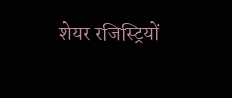शेयर रजिस्ट्रियों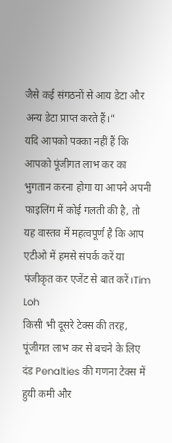जैसे कई संगठनों से आय डेटा और अन्य डेटा प्राप्त करते हैं।"
यदि आपको पक्का नहीं हैं कि आपको पूंजीगत लाभ कर का भुगतान करना होगा या आपने अपनी फाइलिंग में कोई गलती की है, तो यह वास्तव में महत्वपूर्ण है कि आप एटीओ में हमसे संपर्क करें या पंजीकृत कर एजेंट से बात करें।Tim Loh
किसी भी दूसरे टेक्स की तरह, पूंजीगत लाभ कर से बचने के लिए दंड Penalties की गणना टेक्स में हुयी कमी और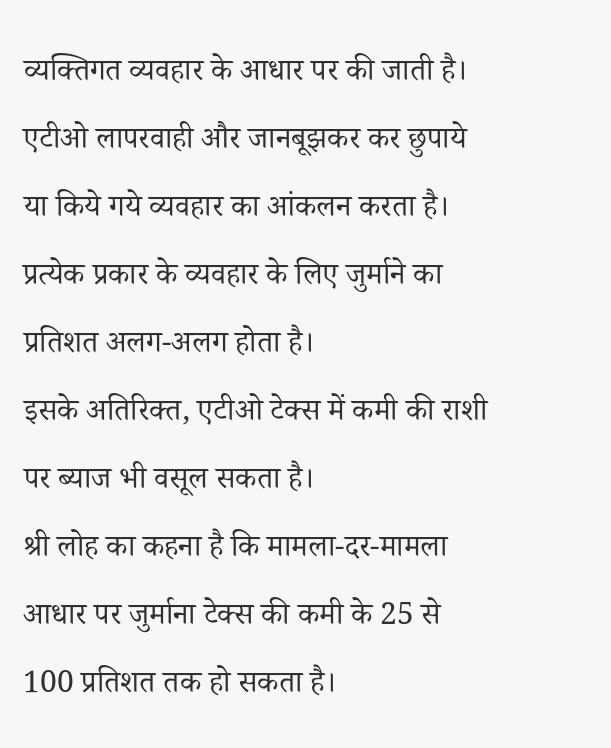व्यक्तिगत व्यवहार के आधार पर की जाती है।
एटीओ लापरवाही और जानबूझकर कर छुपाये या किये गये व्यवहार का आंकलन करता है। प्रत्येक प्रकार के व्यवहार के लिए जुर्माने का प्रतिशत अलग-अलग होता है।
इसके अतिरिक्त, एटीओ टेक्स में कमी की राशी पर ब्याज भी वसूल सकता है।
श्री लोह का कहना है कि मामला-दर-मामला आधार पर जुर्माना टेक्स की कमी के 25 से 100 प्रतिशत तक हो सकता है।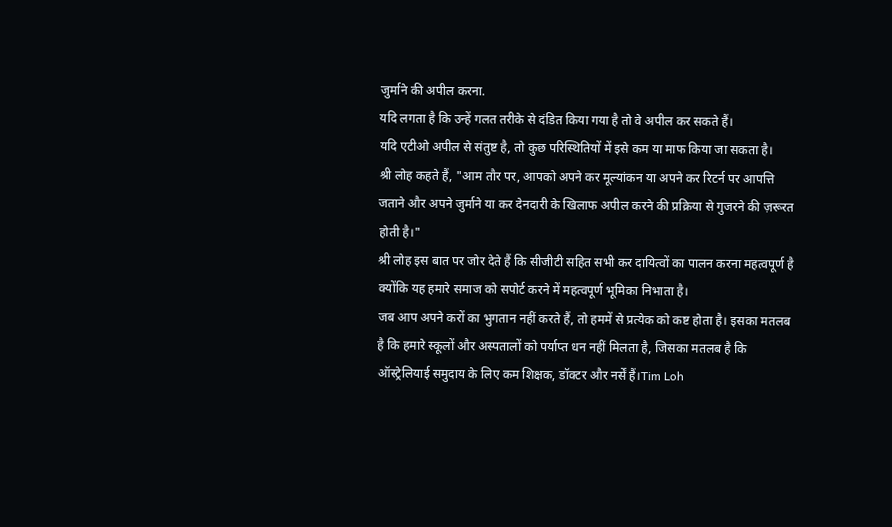जुर्माने की अपील करना.
यदि लगता है कि उन्हें गलत तरीके से दंडित किया गया है तो वे अपील कर सकते हैं।
यदि एटीओ अपील से संतुष्ट है, तो कुछ परिस्थितियों में इसे कम या माफ किया जा सकता है।
श्री लोह कहते हैं, "आम तौर पर, आपको अपने कर मूल्यांकन या अपने कर रिटर्न पर आपत्ति जताने और अपने जुर्माने या कर देनदारी के खिलाफ अपील करने की प्रक्रिया से गुजरने की ज़रूरत होती है।"
श्री लोह इस बात पर जोर देते हैं कि सीजीटी सहित सभी कर दायित्वों का पालन करना महत्वपूर्ण है क्योंकि यह हमारे समाज को सपोर्ट करने में महत्वपूर्ण भूमिका निभाता है।
जब आप अपने करों का भुगतान नहीं करते हैं, तो हममें से प्रत्येक को कष्ट होता है। इसका मतलब है कि हमारे स्कूलों और अस्पतालों को पर्याप्त धन नहीं मिलता है, जिसका मतलब है कि ऑस्ट्रेलियाई समुदाय के लिए कम शिक्षक, डॉक्टर और नर्सें हैं।Tim Loh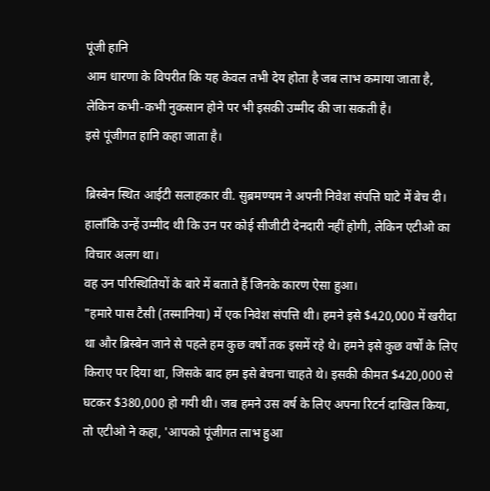पूंजी हानि
आम धारणा के विपरीत कि यह केवल तभी देय होता है जब लाभ कमाया जाता है, लेकिन कभी-कभी नुकसान होने पर भी इसकी उम्मीद की जा सकती है।
इसे पूंजीगत हानि कहा जाता है।

ब्रिस्बेन स्थित आईटी सलाहकार वी. सुब्रमण्यम ने अपनी निवेश संपत्ति घाटे में बेच दी। हालाँकि उन्हें उम्मीद थी कि उन पर कोई सीजीटी देनदारी नहीं होगी, लेकिन एटीओ का विचार अलग था।
वह उन परिस्थितियों के बारे में बताते हैं जिनके कारण ऐसा हुआ।
"हमारे पास टैसी (तस्मानिया) में एक निवेश संपत्ति थी। हमने इसे $420,000 में खरीदा था और ब्रिस्बेन जाने से पहले हम कुछ वर्षों तक इसमें रहे थे। हमने इसे कुछ वर्षों के लिए किराए पर दिया था, जिसके बाद हम इसे बेचना चाहते थे। इसकी कीमत $420,000 से घटकर $380,000 हो गयी थी। जब हमने उस वर्ष के लिए अपना रिटर्न दाखिल किया, तो एटीओ ने कहा, 'आपको पूंजीगत लाभ हुआ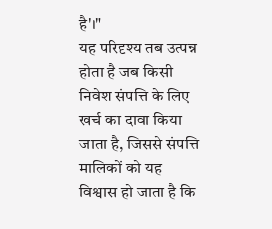है'।"
यह परिदृश्य तब उत्पन्न होता है जब किसी निवेश संपत्ति के लिए खर्च का दावा किया जाता है, जिससे संपत्ति मालिकों को यह विश्वास हो जाता है कि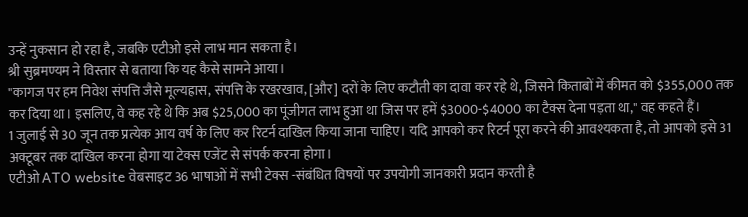उन्हें नुकसान हो रहा है, जबकि एटीओ इसे लाभ मान सकता है।
श्री सुब्रमण्यम ने विस्तार से बताया कि यह कैसे सामने आया।
"कागज पर हम निवेश संपत्ति जैसे मूल्यह्रास, संपत्ति के रखरखाव, [और] दरों के लिए कटौती का दावा कर रहे थे, जिसने किताबों में कीमत को $355,000 तक कर दिया था। इसलिए, वे कह रहे थे कि अब $25,000 का पूंजीगत लाभ हुआ था जिस पर हमें $3000-$4000 का टैक्स देना पड़ता था," वह कहते हैं।
1 जुलाई से 30 जून तक प्रत्येक आय वर्ष के लिए कर रिटर्न दाखिल किया जाना चाहिए। यदि आपको कर रिटर्न पूरा करने की आवश्यकता है, तो आपको इसे 31 अक्टूबर तक दाखिल करना होगा या टेक्स एजेंट से संपर्क करना होगा।
एटीओ ATO website वेबसाइट 36 भाषाओं में सभी टेक्स -संबंधित विषयों पर उपयोगी जानकारी प्रदान करती है